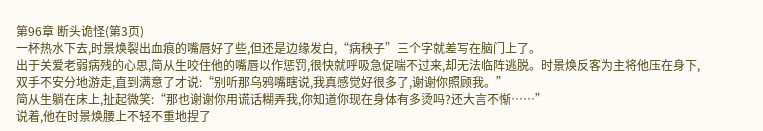第96章 断头诡怪(第3页)
一杯热水下去,时景焕裂出血痕的嘴唇好了些,但还是边缘发白,“病秧子”三个字就差写在脑门上了。
出于关爱老弱病残的心思,简从生咬住他的嘴唇以作惩罚,很快就呼吸急促喘不过来,却无法临阵逃脱。时景焕反客为主将他压在身下,双手不安分地游走,直到满意了才说:“别听那乌鸦嘴瞎说,我真感觉好很多了,谢谢你照顾我。”
简从生躺在床上,扯起微笑:“那也谢谢你用谎话糊弄我,你知道你现在身体有多烫吗?还大言不惭……”
说着,他在时景焕腰上不轻不重地捏了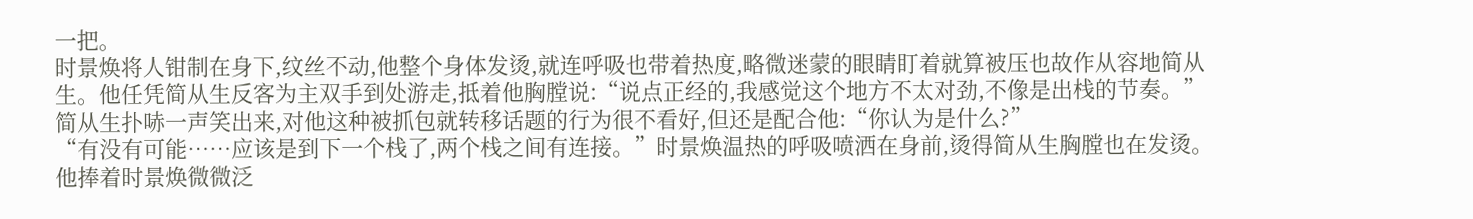一把。
时景焕将人钳制在身下,纹丝不动,他整个身体发烫,就连呼吸也带着热度,略微迷蒙的眼睛盯着就算被压也故作从容地简从生。他任凭简从生反客为主双手到处游走,抵着他胸膛说:“说点正经的,我感觉这个地方不太对劲,不像是出栈的节奏。”
简从生扑哧一声笑出来,对他这种被抓包就转移话题的行为很不看好,但还是配合他:“你认为是什么?”
“有没有可能……应该是到下一个栈了,两个栈之间有连接。”时景焕温热的呼吸喷洒在身前,烫得简从生胸膛也在发烫。
他捧着时景焕微微泛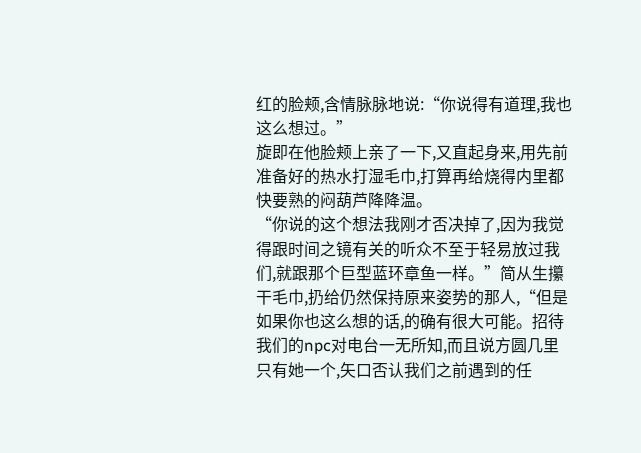红的脸颊,含情脉脉地说:“你说得有道理,我也这么想过。”
旋即在他脸颊上亲了一下,又直起身来,用先前准备好的热水打湿毛巾,打算再给烧得内里都快要熟的闷葫芦降降温。
“你说的这个想法我刚才否决掉了,因为我觉得跟时间之镜有关的听众不至于轻易放过我们,就跟那个巨型蓝环章鱼一样。”简从生攥干毛巾,扔给仍然保持原来姿势的那人,“但是如果你也这么想的话,的确有很大可能。招待我们的npc对电台一无所知,而且说方圆几里只有她一个,矢口否认我们之前遇到的任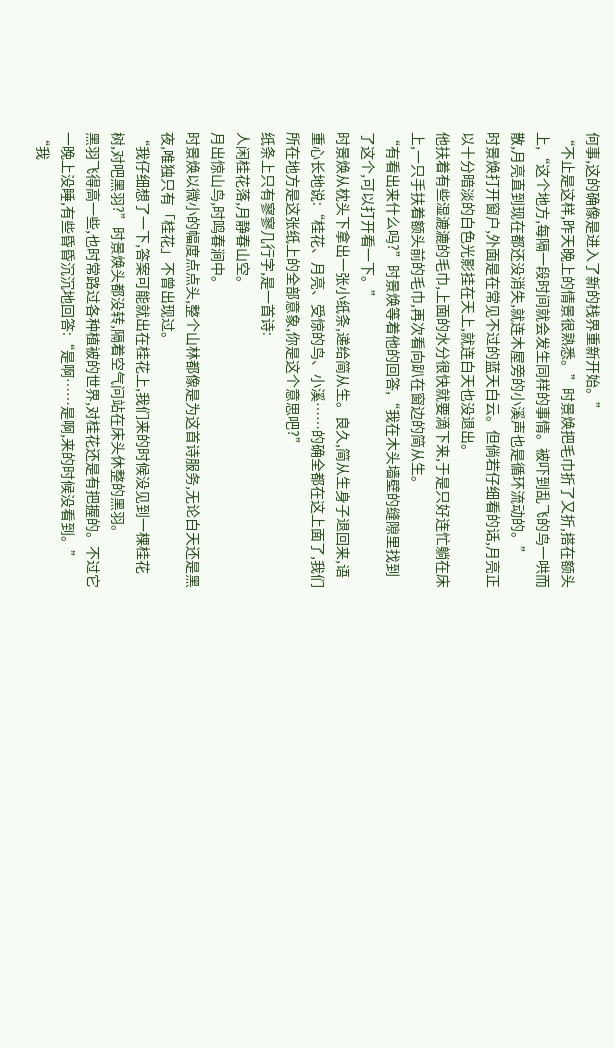何事,这的确像是进入了新的栈界重新开始。”
“不止是这样,昨天晚上的情景很熟悉。”时景焕把毛巾折了又折,搭在额头上,“这个地方,每隔一段时间就会发生同样的事情。被吓到乱飞的鸟一哄而散,月亮直到现在都还没消失,就连木屋旁的小溪声也是循环流动的。”
时景焕打开窗户,外面是在常见不过的蓝天白云。但倘若仔细看的话,月亮正以十分暗淡的白色光影挂在天上,就连白天也没退出。
他扶着有些湿漉漉的毛巾,上面的水分很快就要滴下来,于是只好连忙躺在床上,一只手扶着额头前的毛巾,再次看向趴在窗边的简从生。
“有看出来什么吗?”时景焕等着他的回答,“我在木头墙壁的缝隙里找到了这个,可以打开看一下。”
时景焕从枕头下拿出一张小纸条,递给简从生。良久,简从生身子退回来,语重心长地说:“桂花、月亮、受惊的鸟、小溪……的确全都在这上面了,我们所在地方是这张纸上的全部意象,你是这个意思吧?”
纸条上只有寥寥几行字,是一首诗:
人闲桂花落,月静春山空。
月出惊山鸟,时鸣春涧中。
时景焕以微小的幅度点点头,整个山林都像是为这首诗服务,无论白天还是黑夜,唯独只有「桂花」不曾出现过。
“我仔细想了一下,答案可能就出在桂花上,我们来的时候没见到一棵桂花树,对吧黑羽?”时景焕头都没转,隔着空气问站在床头休整的黑羽。
黑羽飞得高一些,也时常路过各种植被的世界,对桂花还是有把握的。不过它一晚上没睡,有些昏昏沉沉地回答:“是啊……是啊,来的时候没看到。”
“我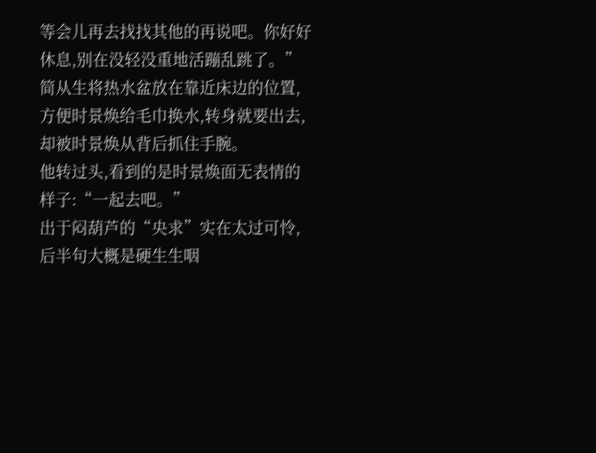等会儿再去找找其他的再说吧。你好好休息,别在没轻没重地活蹦乱跳了。”简从生将热水盆放在靠近床边的位置,方便时景焕给毛巾换水,转身就要出去,却被时景焕从背后抓住手腕。
他转过头,看到的是时景焕面无表情的样子:“一起去吧。”
出于闷葫芦的“央求”实在太过可怜,后半句大概是硬生生咽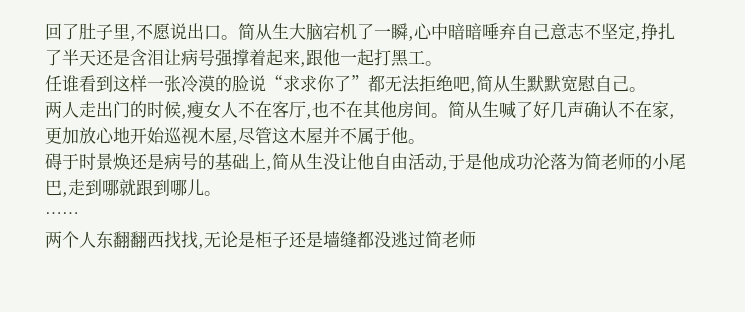回了肚子里,不愿说出口。简从生大脑宕机了一瞬,心中暗暗唾弃自己意志不坚定,挣扎了半天还是含泪让病号强撑着起来,跟他一起打黑工。
任谁看到这样一张冷漠的脸说“求求你了”都无法拒绝吧,简从生默默宽慰自己。
两人走出门的时候,瘦女人不在客厅,也不在其他房间。简从生喊了好几声确认不在家,更加放心地开始巡视木屋,尽管这木屋并不属于他。
碍于时景焕还是病号的基础上,简从生没让他自由活动,于是他成功沦落为简老师的小尾巴,走到哪就跟到哪儿。
……
两个人东翻翻西找找,无论是柜子还是墙缝都没逃过简老师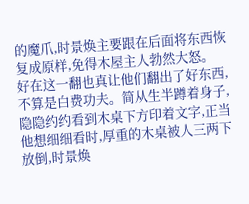的魔爪,时景焕主要跟在后面将东西恢复成原样,免得木屋主人勃然大怒。
好在这一翻也真让他们翻出了好东西,不算是白费功夫。简从生半蹲着身子,隐隐约约看到木桌下方印着文字,正当他想细细看时,厚重的木桌被人三两下放倒,时景焕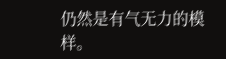仍然是有气无力的模样。